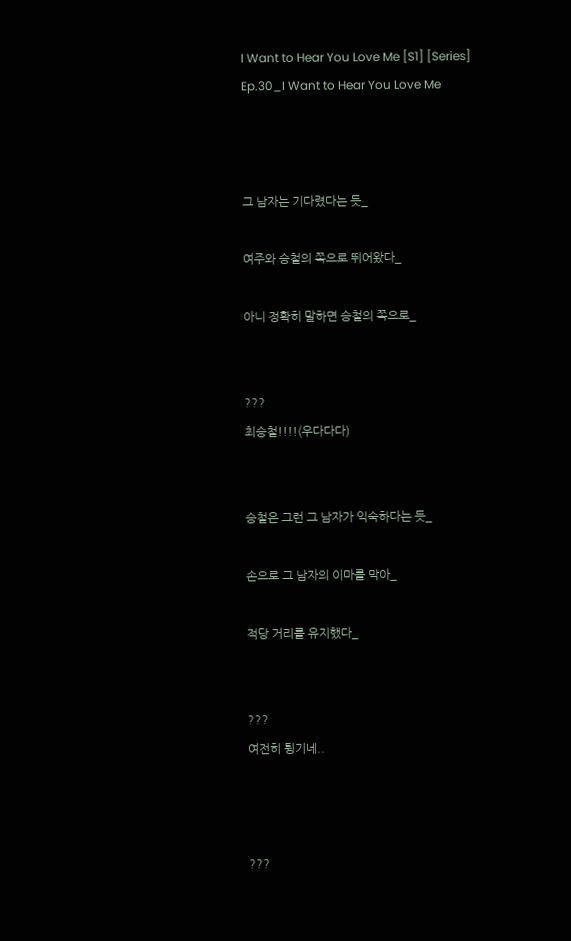I Want to Hear You Love Me [S1] [Series]
Ep.30_I Want to Hear You Love Me



그 남자는 기다렸다는 듯_

여주와 승철의 쪽으로 뛰어왔다_

아니 정확히 말하면 승철의 쪽으로_


???
최승철!!!!(우다다다)


승철은 그런 그 남자가 익숙하다는 듯_

손으로 그 남자의 이마를 막아_

적당 거리를 유지했다_


???
여전히 튕기네..



???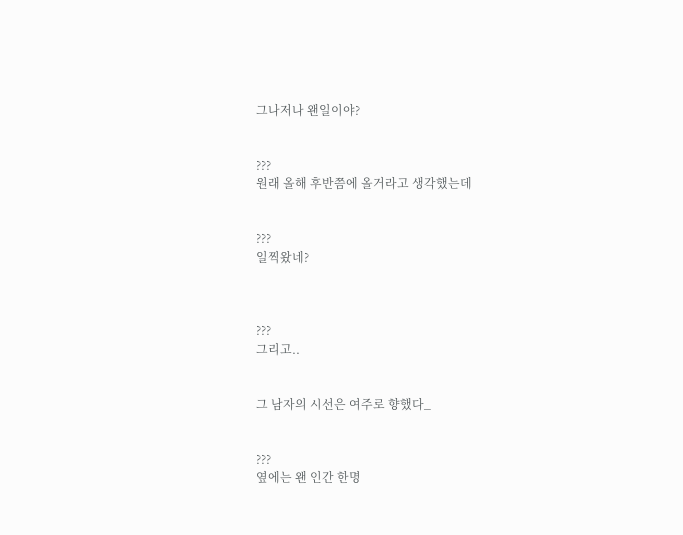그나저나 왠일이야?


???
원래 올해 후반쯤에 올거라고 생각했는데


???
일찍왔네?



???
그리고..


그 남자의 시선은 여주로 향했다_


???
옆에는 왠 인간 한명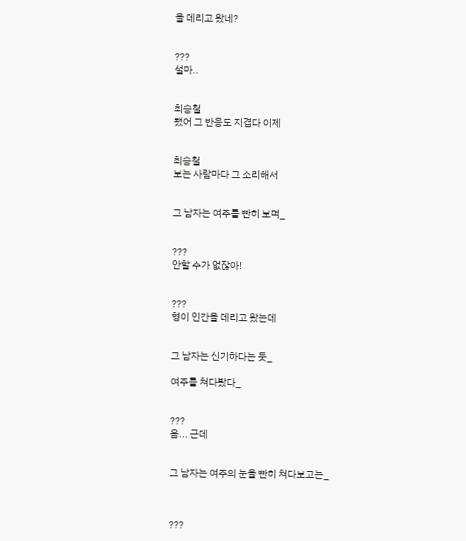을 데리고 왔네?


???
설마..


최승철
됐어 그 반응도 지겹다 이제


최승철
보는 사람마다 그 소리해서


그 남자는 여주를 빤히 보며_


???
안할 수가 없잖아!


???
형이 인간을 데리고 왔는데


그 남자는 신기하다는 듯_

여주를 쳐다봤다_


???
음... 근데


그 남자는 여주의 눈을 빤히 쳐다보고는_



???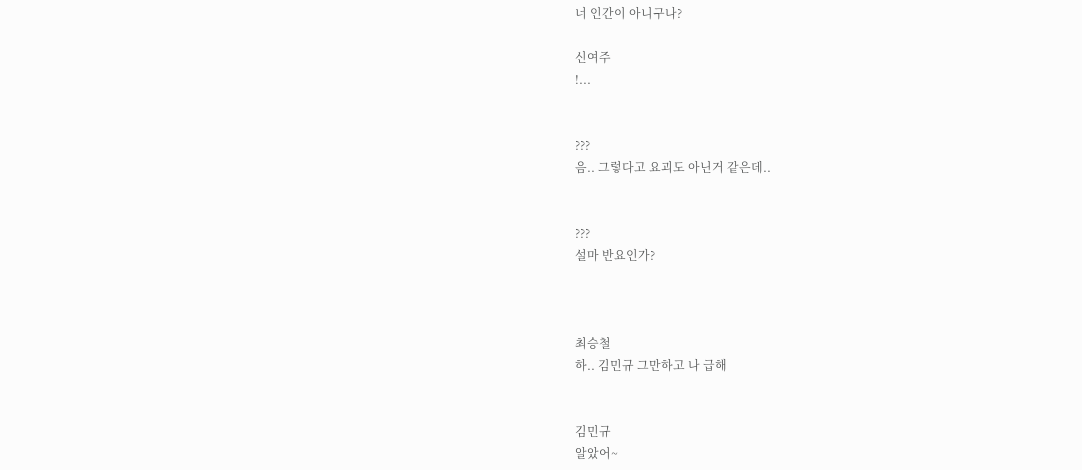너 인간이 아니구나?

신여주
!...


???
음.. 그렇다고 요괴도 아닌거 같은데..


???
설마 반요인가?



최승철
하.. 김민규 그만하고 나 급해


김민규
알았어~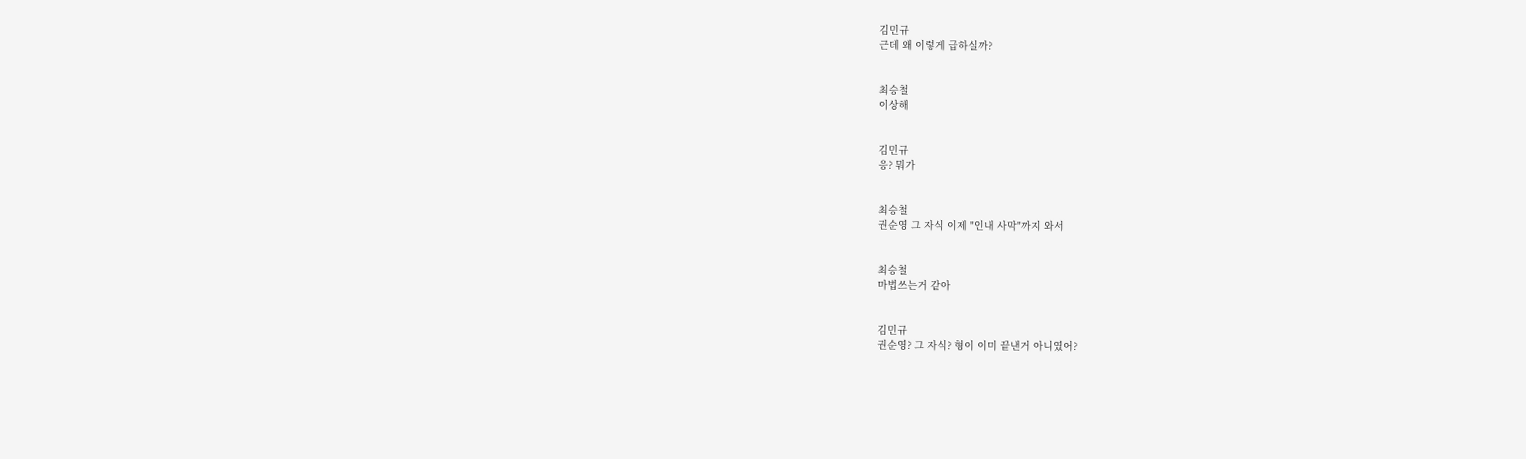김민규
근데 왜 이렇게 급하실까?


최승철
이상해


김민규
응? 뭐가


최승철
권순영 그 자식 이제 "인내 사막"까지 와서


최승철
마법쓰는거 같아


김민규
권순영? 그 자식? 형이 이미 끝낸거 아니였어?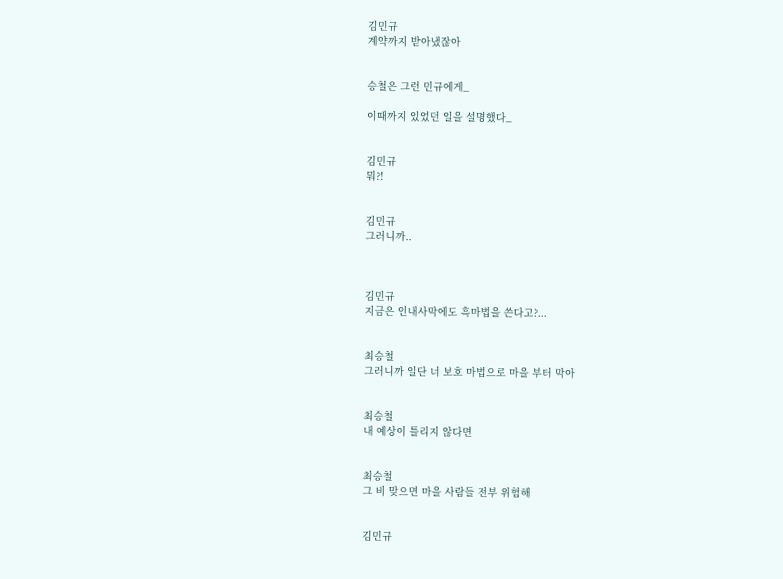김민규
계약까지 받아냈잖아


승철은 그런 민규에게_

이때까지 있었던 일을 설명했다_


김민규
뭐?!


김민규
그러니까..



김민규
지금은 인내사막에도 흑마법을 쓴다고?...


최승철
그러니까 일단 너 보호 마법으로 마을 부터 막아


최승철
내 예상이 틀리지 않다면


최승철
그 비 맞으면 마을 사람들 전부 위험해


김민규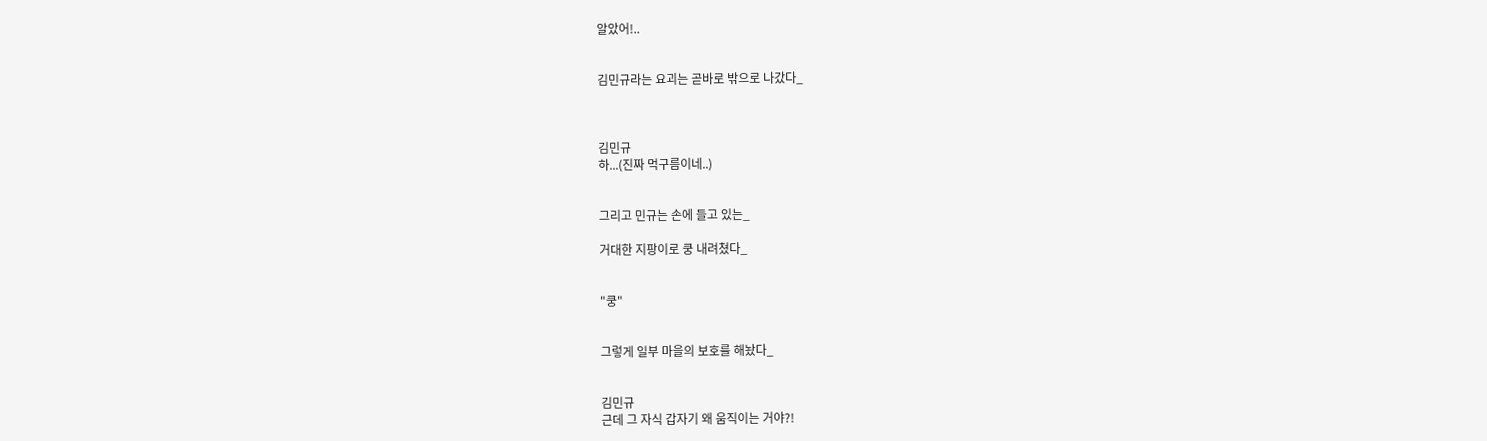알았어!..


김민규라는 요괴는 곧바로 밖으로 나갔다_



김민규
하...(진짜 먹구름이네..)


그리고 민규는 손에 들고 있는_

거대한 지팡이로 쿵 내려쳤다_


"쿵"


그렇게 일부 마을의 보호를 해놨다_


김민규
근데 그 자식 갑자기 왜 움직이는 거야?!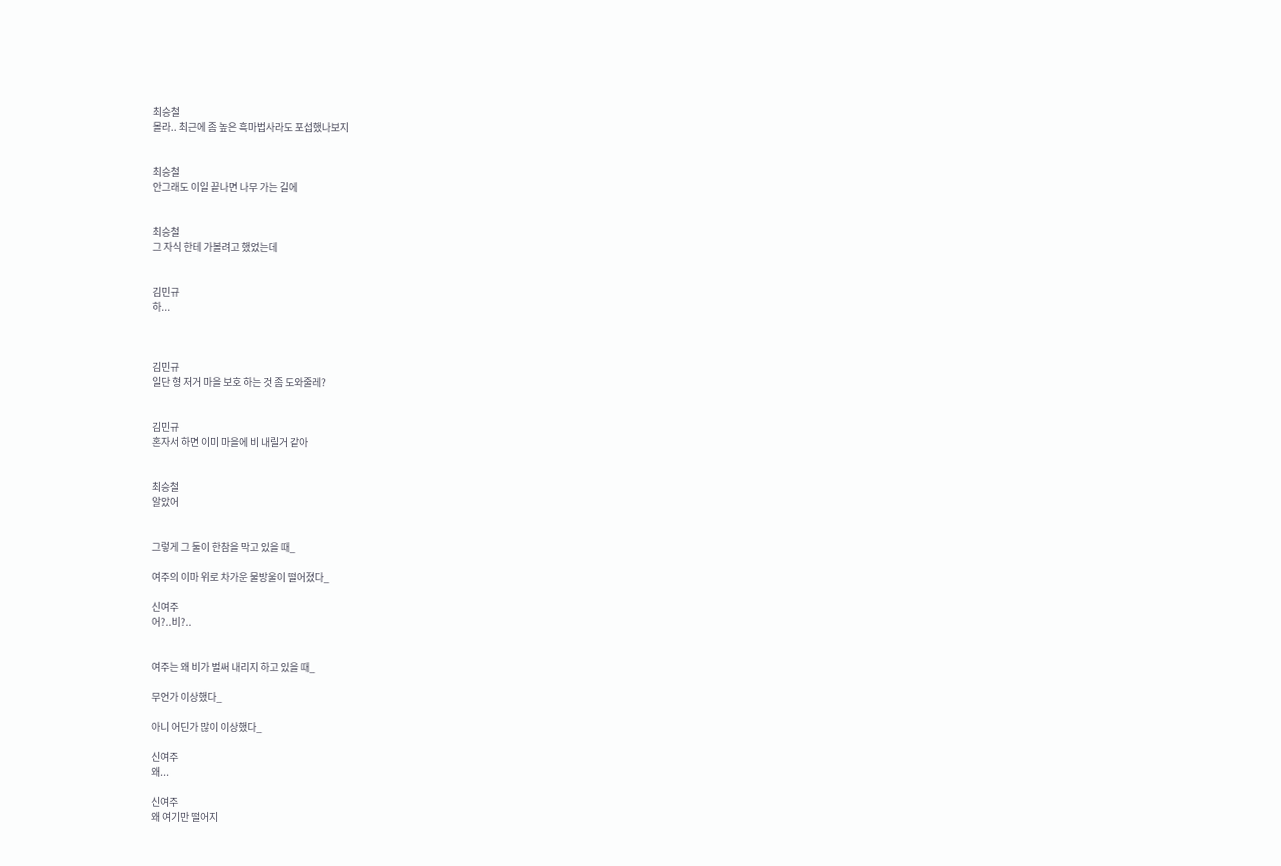최승철
몰라.. 최근에 좀 높은 흑마법사라도 포섭했나보지


최승철
안그래도 이일 끝나면 나무 가는 길에


최승철
그 자식 한테 가볼려고 했었는데


김민규
하...



김민규
일단 형 저거 마을 보호 하는 것 좀 도와줄레?


김민규
혼자서 하면 이미 마을에 비 내릴거 같아


최승철
알았어


그렇게 그 둘이 한참을 막고 있을 때_

여주의 이마 위로 차가운 물방울이 떨어졌다_

신여주
어?..비?..


여주는 왜 비가 벌써 내리지 하고 있을 때_

무언가 이상했다_

아니 어딘가 많이 이상했다_

신여주
왜...

신여주
왜 여기만 떨어지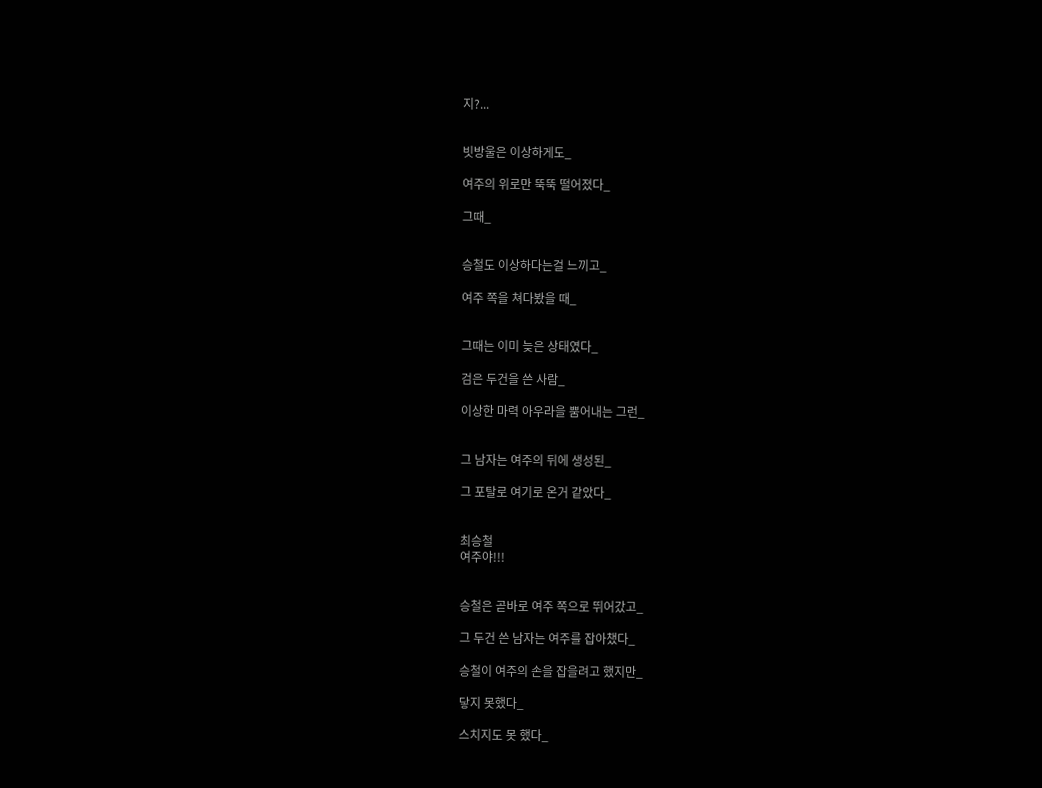지?...


빗방울은 이상하게도_

여주의 위로만 뚝뚝 떨어졌다_

그때_


승철도 이상하다는걸 느끼고_

여주 쪽을 쳐다봤을 때_


그때는 이미 늦은 상태였다_

검은 두건을 쓴 사람_

이상한 마력 아우라을 뿜어내는 그런_


그 남자는 여주의 뒤에 생성된_

그 포탈로 여기로 온거 같았다_


최승철
여주야!!!


승철은 곧바로 여주 쪽으로 뛰어갔고_

그 두건 쓴 남자는 여주를 잡아챘다_

승철이 여주의 손을 잡을려고 했지만_

닿지 못했다_

스치지도 못 했다_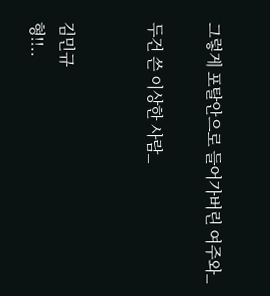그렇게 포탈안으로 들어가버린 여주와_

두건 쓴 이상한 사람_


김민규
형!!..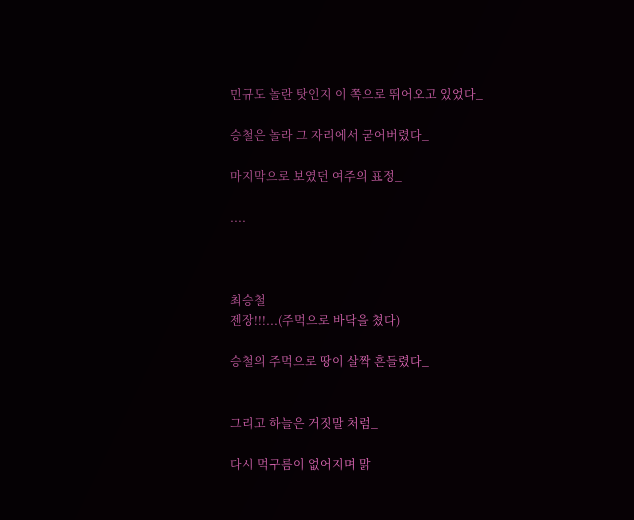민규도 놀란 탓인지 이 쪽으로 뛰어오고 있었다_

승철은 놀라 그 자리에서 굳어버렸다_

마지막으로 보였던 여주의 표정_

....



최승철
젠장!!!...(주먹으로 바닥을 쳤다)

승철의 주먹으로 땅이 살짝 흔들렸다_


그리고 하늘은 거짓말 처럼_

다시 먹구름이 없어지며 맑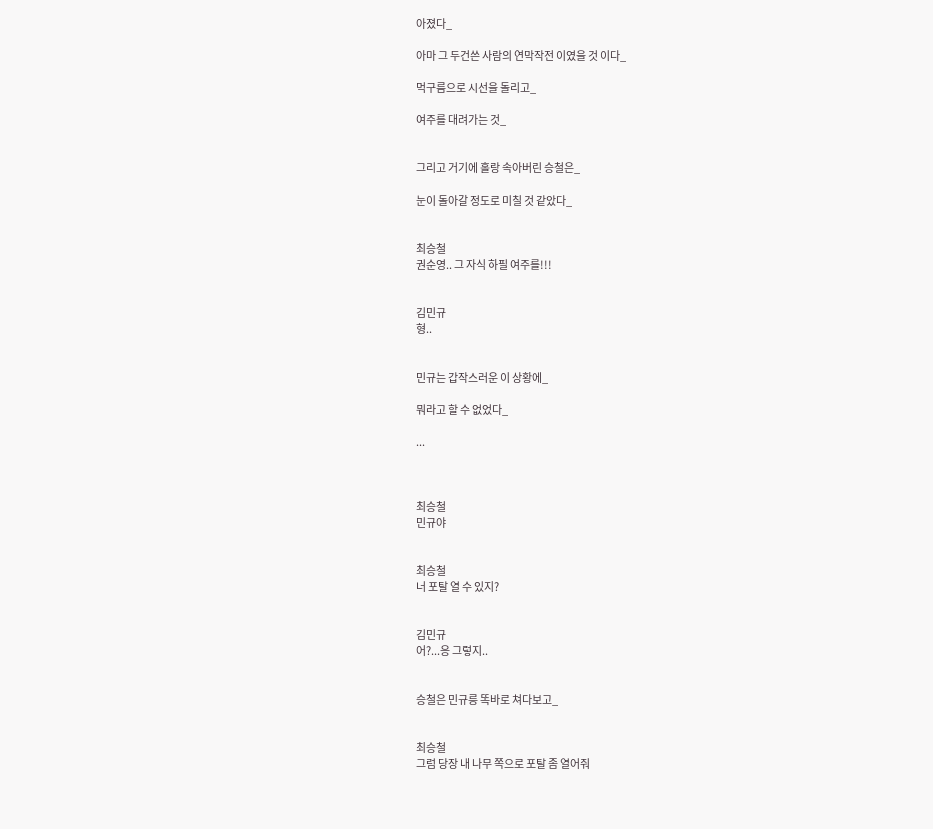아졌다_

아마 그 두건쓴 사람의 연막작전 이였을 것 이다_

먹구름으로 시선을 돌리고_

여주를 대려가는 것_


그리고 거기에 홀랑 속아버린 승철은_

눈이 돌아갈 정도로 미칠 것 같았다_


최승철
권순영.. 그 자식 하필 여주를!!!


김민규
형..


민규는 갑작스러운 이 상황에_

뭐라고 할 수 없었다_

...



최승철
민규야


최승철
너 포탈 열 수 있지?


김민규
어?...응 그렇지..


승철은 민규릉 똑바로 쳐다보고_


최승철
그럼 당장 내 나무 쪽으로 포탈 좀 열어줘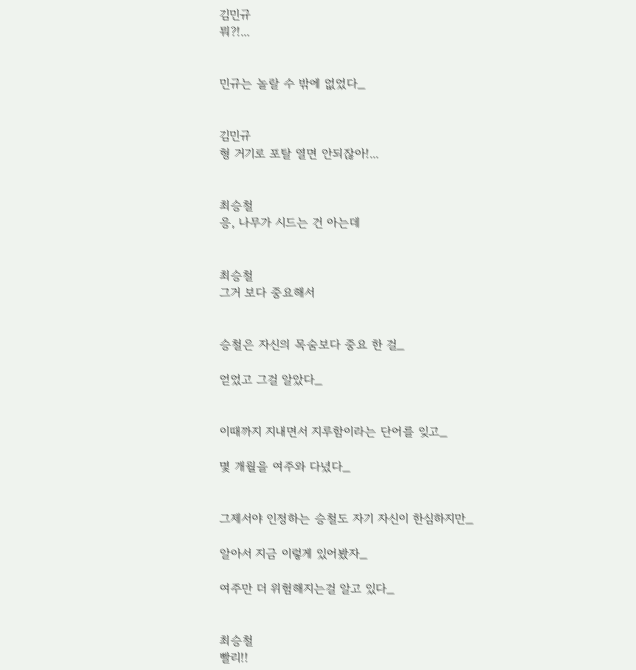김민규
뭐?!...


민규는 놀랄 수 밖에 없었다_


김민규
형 거기로 포탈 열면 안되잖아!...


최승철
응, 나무가 시드는 건 아는데


최승철
그거 보다 중요해서


승철은 자신의 목숨보다 중요 한 걸_

얻었고 그걸 알았다_


이때까지 지내면서 지루함이라는 단어를 잊고_

몇 개월을 여주와 다녔다_


그제서야 인정하는 승철도 자기 자신이 한심하지만_

알아서 지금 이렇게 있어봤자_

여주만 더 위험해지는걸 알고 있다_


최승철
빨리!!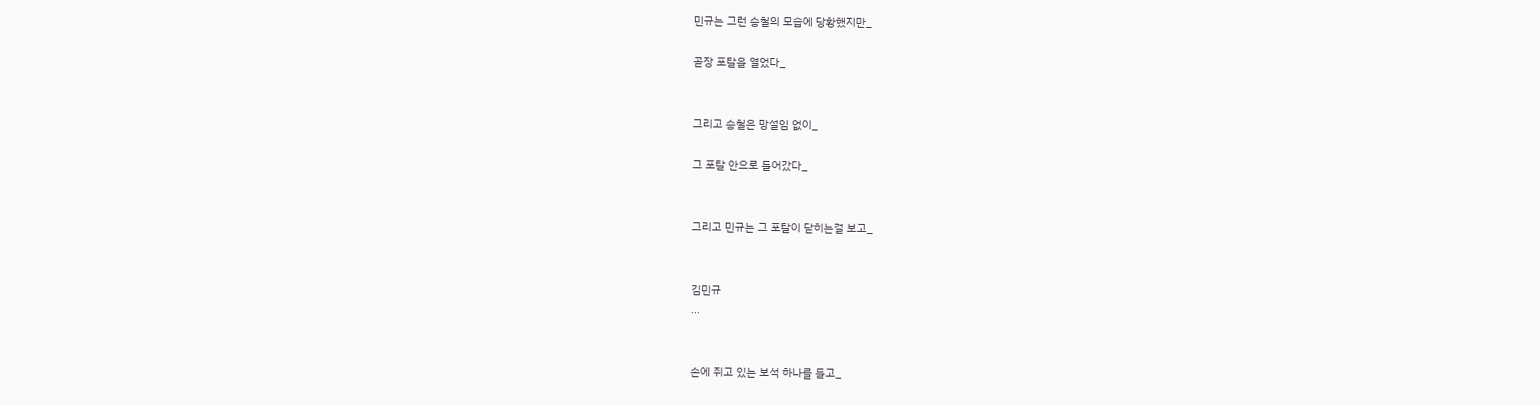민규는 그런 승철의 모습에 당황했지만_

곧장 포탈을 열었다_


그리고 승철은 망설임 없이_

그 포탈 안으로 들어갔다_


그리고 민규는 그 포탈이 닫히는걸 보고_


김민규
...


손에 쥐고 있는 보석 하나를 들고_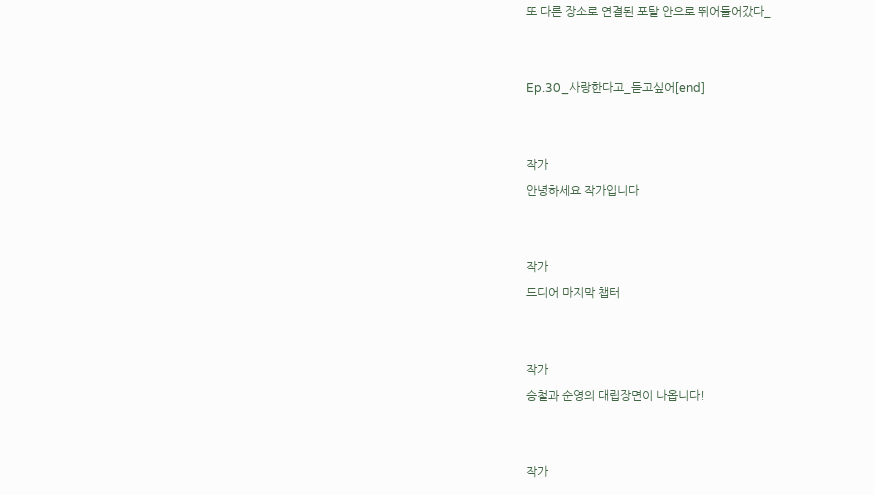또 다른 장소로 연결된 포탈 안으로 뛰어들어갔다_


Ep.30_사랑한다고_듣고싶어[end]


작가
안녕하세요 작가입니다


작가
드디어 마지막 챕터


작가
승철과 순영의 대립장면이 나옵니다!


작가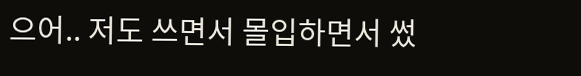으어.. 저도 쓰면서 몰입하면서 썼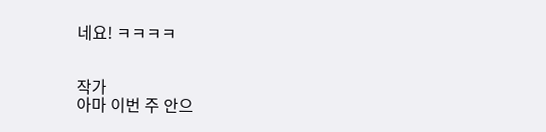네요! ㅋㅋㅋㅋ


작가
아마 이번 주 안으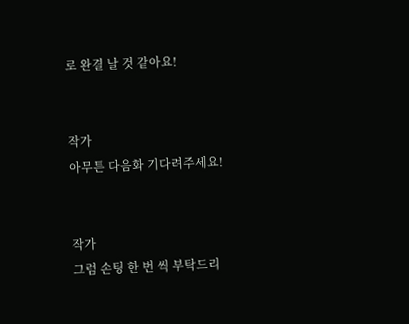로 완결 날 것 같아요!


작가
아무튼 다음화 기다려주세요!


작가
그럼 손팅 한 번 씩 부탁드리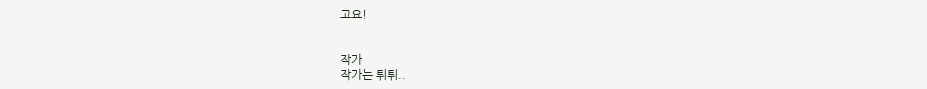고요!


작가
작가는 튀튀..